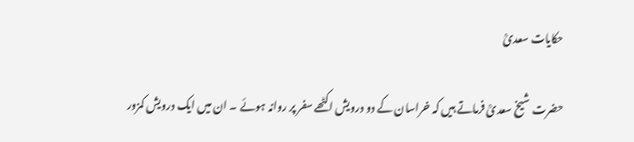حکایات سعدیؒ

حضرت شیخ سعدیؒ فرماتے ہیں کہ خراسان کے دو درویش اکٹھے سفر پر روانہ ہوئے ۔ ان میں ایک درویش کمزور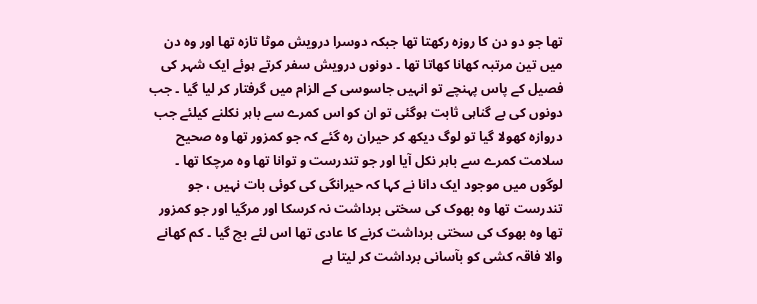تھا جو دو دن کا روزہ رکھتا تھا جبکہ دوسرا درویش موٹا تازہ تھا اور وہ دن میں تین مرتبہ کھانا کھاتا تھا ۔ دونوں درویش سفر کرتے ہوئے ایک شہر کی فصیل کے پاس پہنچے تو انہیں جاسوسی کے الزام میں گرفتار کر لیا گیا ۔ جب دونوں کی بے گناہی ثابت ہوگئی تو ان کو اس کمرے سے باہر نکلنے کیلئے جب دروازہ کھولا گیا تو لوگ دیکھ کر حیران رہ گئے کہ جو کمزور تھا وہ صحیح سلامت کمرے سے باہر نکل آیا اور جو تندرست و توانا تھا وہ مرچکا تھا ۔ لوگوں میں موجود ایک دانا نے کہا کہ حیرانگی کی کوئی بات نہیں ، جو تندرست تھا وہ بھوک کی سختی برداشت نہ کرسکا اور مرگیا اور جو کمزور تھا وہ بھوک کی سختی برداشت کرنے کا عادی تھا اس لئے بچ گیا ۔ کم کھانے والا فاقہ کشی کو بآسانی برداشت کر لیتا ہے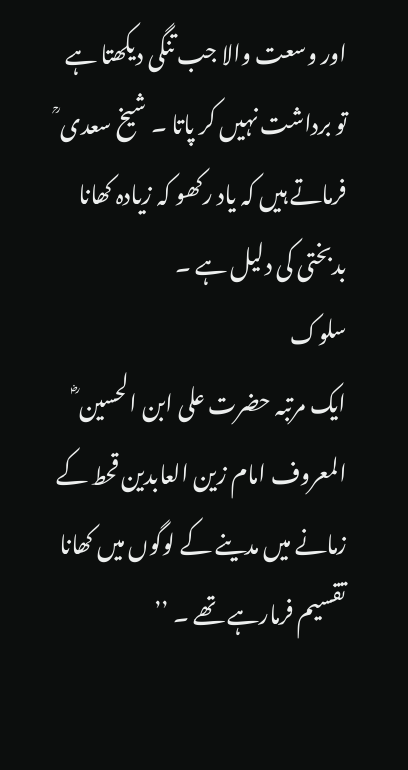اور وسعت والا جب تنگی دیکھتا ہے تو برداشت نہیں کر پاتا ۔ شیخ سعدی ؒ فرماتے ہیں کہ یاد رکھو کہ زیادہ کھانا بدبختی کی دلیل ہے ۔
سلوک
ایک مرتبہ حضرت علی ابن الحسین ؓ المعروف امام زین العابدین قحط کے زمانے میں مدینے کے لوگوں میں کھانا تقسیم فرمارہے تھے ۔ ’’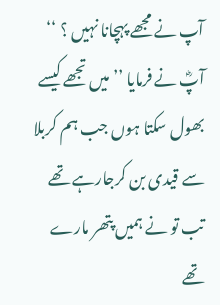آپ نے مجھے پہچانا نہیں ؟ ‘‘ آپؓ نے فرمایا ’’ میں تجھے کیسے بھول سکتا ہوں جب ہم کربلا سے قیدی بن کرجارہے تھے تب تو نے ہمیں پتھر مارے تھے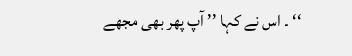‘‘ ۔ اس نے کہا ’’ آپ پھر بھی مجھے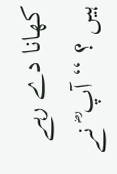کھانا دے رہے ہیں ؟ ‘‘ آپ ؓ نے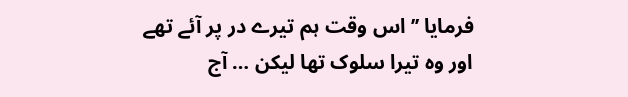فرمایا ’’ اس وقت ہم تیرے در پر آئے تھے اور وہ تیرا سلوک تھا لیکن … آج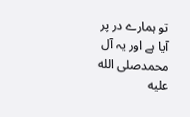تو ہمارے در پر آیا ہے اور یہ آل محمدصلى الله عليه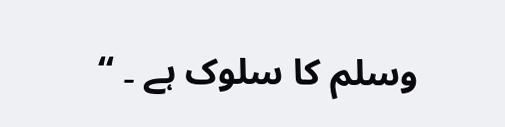وسلم کا سلوک ہے ۔ ‘‘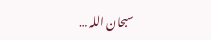سبحان اللہ …